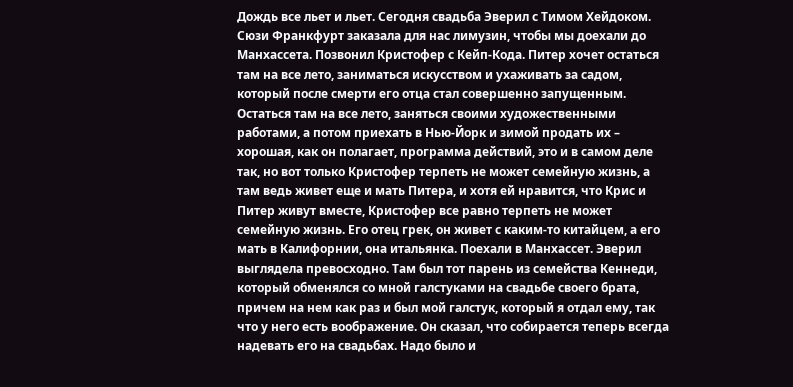Дождь все льет и льет. Сегодня свадьба Эверил с Тимом Хейдоком. Сюзи Франкфурт заказала для нас лимузин, чтобы мы доехали до Манхассета. Позвонил Кристофер с Кейп-Кода. Питер хочет остаться там на все лето, заниматься искусством и ухаживать за садом, который после смерти его отца стал совершенно запущенным. Остаться там на все лето, заняться своими художественными работами, а потом приехать в Нью-Йорк и зимой продать их – хорошая, как он полагает, программа действий, это и в самом деле так, но вот только Кристофер терпеть не может семейную жизнь, а там ведь живет еще и мать Питера, и хотя ей нравится, что Крис и Питер живут вместе, Кристофер все равно терпеть не может семейную жизнь. Его отец грек, он живет с каким-то китайцем, а его мать в Калифорнии, она итальянка. Поехали в Манхассет. Эверил выглядела превосходно. Там был тот парень из семейства Кеннеди, который обменялся со мной галстуками на свадьбе своего брата, причем на нем как раз и был мой галстук, который я отдал ему, так что у него есть воображение. Он сказал, что собирается теперь всегда надевать его на свадьбах. Надо было и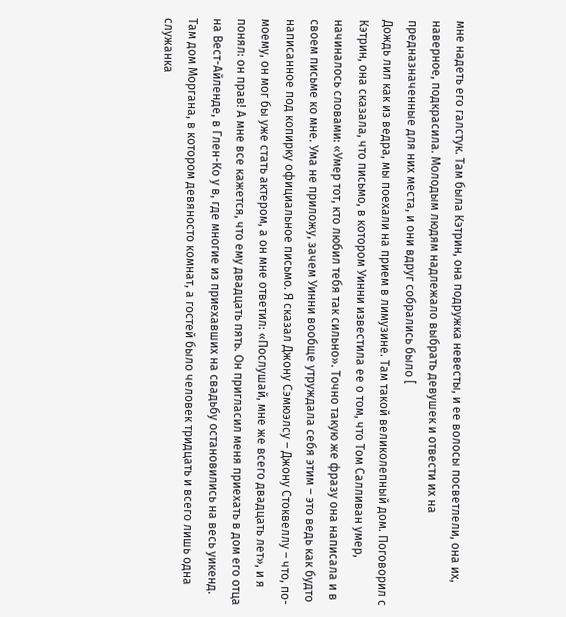мне надеть его галстук. Там была Кэтрин, она подружка невесты, и ее волосы посветлели, она их, наверное, подкрасила. Молодым людям надлежало выбрать девушек и отвести их на предназначенные для них места, и они вдруг собрались было [
Дождь лил как из ведра, мы поехали на прием в лимузине. Там такой великолепный дом. Поговорил с Кэтрин, она сказала, что письмо, в котором Уинни известила ее о том, что Том Салливан умер, начиналось словами: «Умер тот, кто любил тебя так сильно». Точно такую же фразу она написала и в своем письме ко мне. Ума не приложу, зачем Уинни вообще утруждала себя этим – это ведь как будто написанное под копирку официальное письмо. Я сказал Джону Сэмюэлсу – Джону Стоквеллу – что, по-моему, он мог бы уже стать актером, а он мне ответил: «Послушай, мне же всего двадцать лет», и я понял: он прав! А мне все кажется, что ему двадцать пять. Он пригласил меня приехать в дом его отца на Вест-Айленде, в Глен-Ко у в, где многие из приехавших на свадьбу остановились на весь уикенд. Там дом Моргана, в котором девяносто комнат, а гостей было человек тридцать и всего лишь одна служанка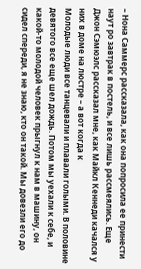– Нона Саммерс рассказала, как она попросила ее принести наут ро завтрак в постель, и все лишь рассмеялись. Еще Джон Сэмюэлс рассказал мне, как Майкл Кеннеди качался у них в доме на люстре – а вот когда к
Молодые люди все танцевали и плавали голыми. В половине девятого все еще шел дождь. Потом мы уехали к себе, и какой-то молодой человек прыгнул к нам в машину, он сидел спереди, я не знаю, кто он такой. Мы довезли его до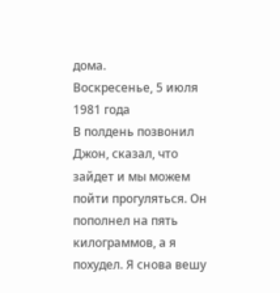дома.
Воскресенье, 5 июля 1981 года
В полдень позвонил Джон, сказал, что зайдет и мы можем пойти прогуляться. Он пополнел на пять килограммов, а я похудел. Я снова вешу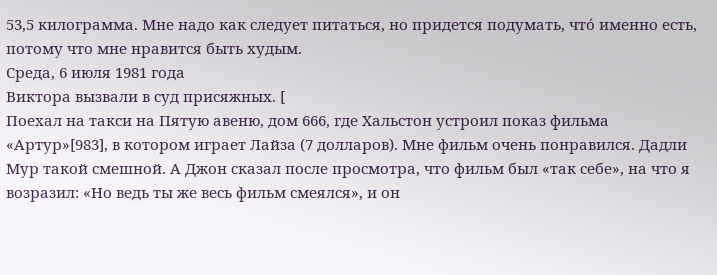53,5 килограмма. Мне надо как следует питаться, но придется подумать, чтó именно есть, потому что мне нравится быть худым.
Среда, 6 июля 1981 года
Виктора вызвали в суд присяжных. [
Поехал на такси на Пятую авеню, дом 666, где Хальстон устроил показ фильма «Артур»[983], в котором играет Лайза (7 долларов). Мне фильм очень понравился. Дадли Мур такой смешной. А Джон сказал после просмотра, что фильм был «так себе», на что я возразил: «Но ведь ты же весь фильм смеялся», и он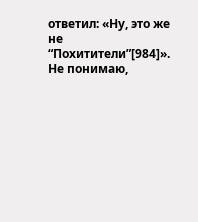ответил: «Ну, это же не “Похитители”[984]».
Не понимаю,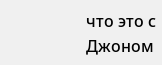что это с Джоном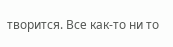творится. Все как-то ни то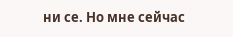ни се. Но мне сейчас